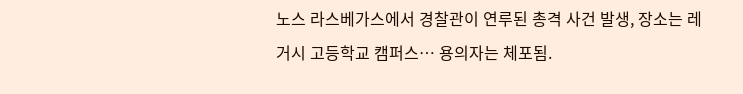노스 라스베가스에서 경찰관이 연루된 총격 사건 발생, 장소는 레거시 고등학교 캠퍼스… 용의자는 체포됨.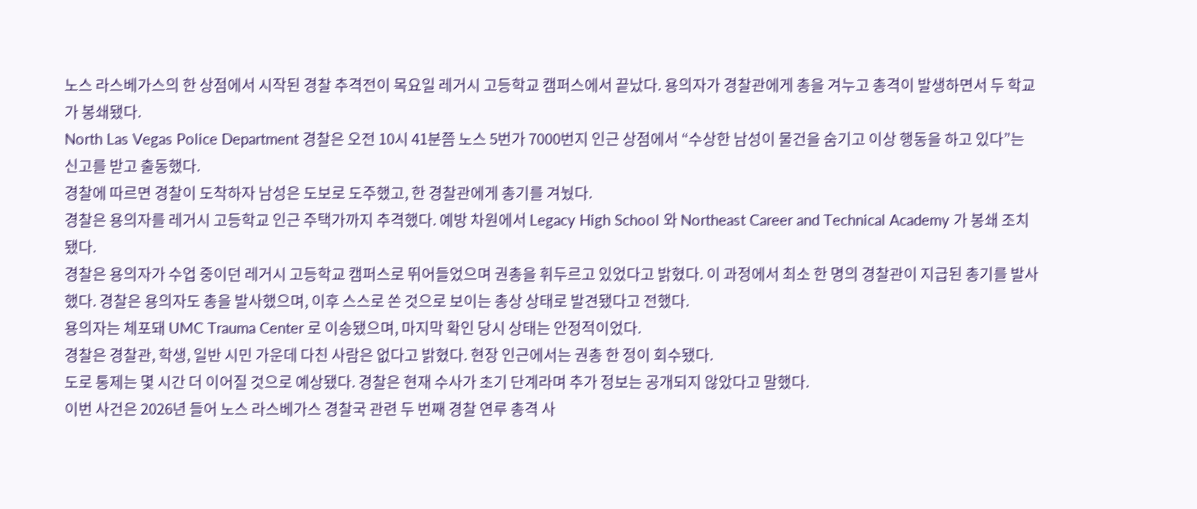노스 라스베가스의 한 상점에서 시작된 경찰 추격전이 목요일 레거시 고등학교 캠퍼스에서 끝났다. 용의자가 경찰관에게 총을 겨누고 총격이 발생하면서 두 학교가 봉쇄됐다.
North Las Vegas Police Department 경찰은 오전 10시 41분쯤 노스 5번가 7000번지 인근 상점에서 “수상한 남성이 물건을 숨기고 이상 행동을 하고 있다”는 신고를 받고 출동했다.
경찰에 따르면 경찰이 도착하자 남성은 도보로 도주했고, 한 경찰관에게 총기를 겨눴다.
경찰은 용의자를 레거시 고등학교 인근 주택가까지 추격했다. 예방 차원에서 Legacy High School 와 Northeast Career and Technical Academy 가 봉쇄 조치됐다.
경찰은 용의자가 수업 중이던 레거시 고등학교 캠퍼스로 뛰어들었으며 권총을 휘두르고 있었다고 밝혔다. 이 과정에서 최소 한 명의 경찰관이 지급된 총기를 발사했다. 경찰은 용의자도 총을 발사했으며, 이후 스스로 쏜 것으로 보이는 총상 상태로 발견됐다고 전했다.
용의자는 체포돼 UMC Trauma Center 로 이송됐으며, 마지막 확인 당시 상태는 안정적이었다.
경찰은 경찰관, 학생, 일반 시민 가운데 다친 사람은 없다고 밝혔다. 현장 인근에서는 권총 한 정이 회수됐다.
도로 통제는 몇 시간 더 이어질 것으로 예상됐다. 경찰은 현재 수사가 초기 단계라며 추가 정보는 공개되지 않았다고 말했다.
이번 사건은 2026년 들어 노스 라스베가스 경찰국 관련 두 번째 경찰 연루 총격 사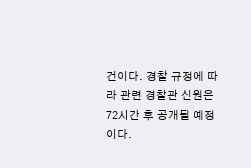건이다. 경찰 규정에 따라 관련 경찰관 신원은 72시간 후 공개될 예정이다.